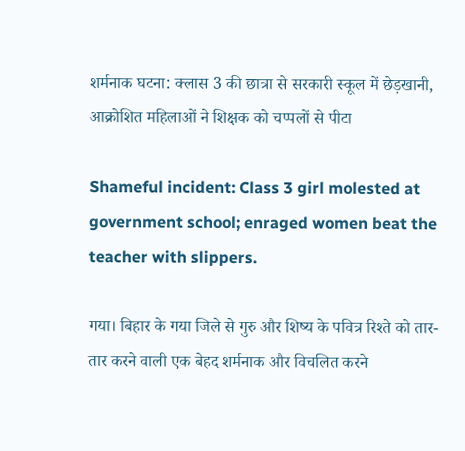शर्मनाक घटना: क्लास 3 की छात्रा से सरकारी स्कूल में छेड़खानी, आक्रोशित महिलाओं ने शिक्षक को चप्पलों से पीटा

Shameful incident: Class 3 girl molested at government school; enraged women beat the teacher with slippers.

गया। बिहार के गया जिले से गुरु और शिष्य के पवित्र रिश्ते को तार-तार करने वाली एक बेहद शर्मनाक और विचलित करने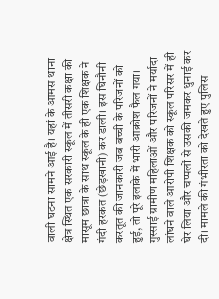वाली घटना सामने आई है। यहां के आमस थाना क्षेत्र स्थित एक सरकारी स्कूल में तीसरी कक्षा की मासूम छात्रा के साथ स्कूल के ही एक शिक्षक ने गंदी हरकत (छेड़खानी) कर डाली। इस घिनौनी करतूत की जानकारी जब बच्ची के परिजनों को हुई, तो पूरे इलाके में भारी आक्रोश फैल गया। गुस्साई ग्रामीण महिलाओं और परिजनों ने मर्यादा लांघने वाले आरोपी शिक्षक को स्कूल परिसर में ही घेर लिया और चप्पलों से उसकी जमकर धुनाई कर दी। मामले की गंभीरता को देखते हुए पुलिस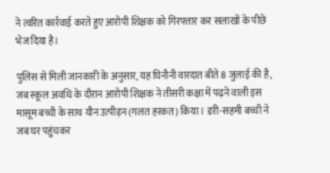ने त्वरित कार्रवाई करते हुए आरोपी शिक्षक को गिरफ्तार कर सलाखों के पीछे भेज दिया है।

पुलिस से मिली जानकारी के अनुसार, यह घिनौनी वारदात बीते 8 जुलाई की है, जब स्कूल अवधि के दौरान आरोपी शिक्षक ने तीसरी कक्षा में पढ़ने वाली इस मासूम बच्ची के साथ यौन उत्पीड़न (गलत हरकत) किया। डरी-सहमी बच्ची ने जब घर पहुंचकर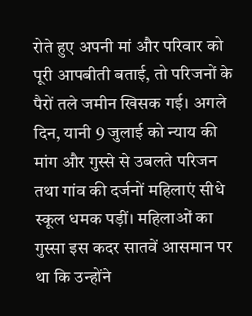रोते हुए अपनी मां और परिवार को पूरी आपबीती बताई, तो परिजनों के पैरों तले जमीन खिसक गई। अगले दिन, यानी 9 जुलाई को न्याय की मांग और गुस्से से उबलते परिजन तथा गांव की दर्जनों महिलाएं सीधे स्कूल धमक पड़ीं। महिलाओं का गुस्सा इस कदर सातवें आसमान पर था कि उन्होंने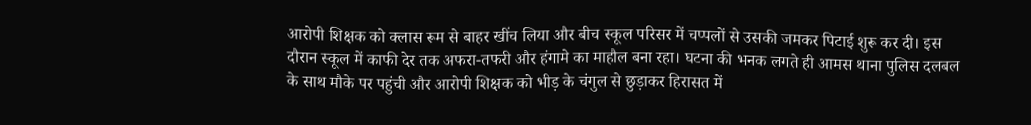आरोपी शिक्षक को क्लास रूम से बाहर खींच लिया और बीच स्कूल परिसर में चप्पलों से उसकी जमकर पिटाई शुरू कर दी। इस दौरान स्कूल में काफी देर तक अफरा-तफरी और हंगामे का माहौल बना रहा। घटना की भनक लगते ही आमस थाना पुलिस दलबल के साथ मौके पर पहुंची और आरोपी शिक्षक को भीड़ के चंगुल से छुड़ाकर हिरासत में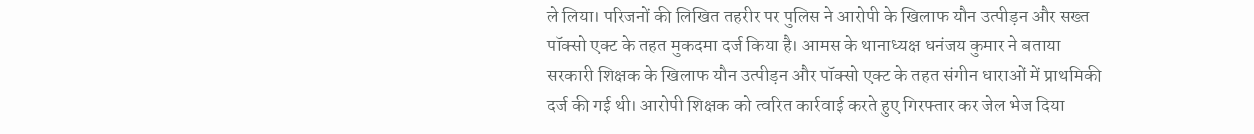ले लिया। परिजनों की लिखित तहरीर पर पुलिस ने आरोपी के खिलाफ यौन उत्पीड़न और सख्त पॉक्सो एक्ट के तहत मुकदमा दर्ज किया है। आमस के थानाध्यक्ष धनंजय कुमार ने बताया  सरकारी शिक्षक के खिलाफ यौन उत्पीड़न और पॉक्सो एक्ट के तहत संगीन धाराओं में प्राथमिकी दर्ज की गई थी। आरोपी शिक्षक को त्वरित कार्रवाई करते हुए गिरफ्तार कर जेल भेज दिया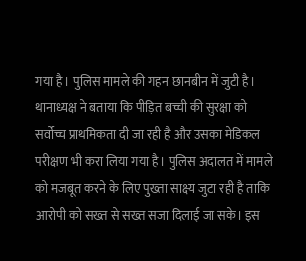गया है। पुलिस मामले की गहन छानबीन में जुटी है। थानाध्यक्ष ने बताया कि पीड़ित बच्ची की सुरक्षा को सर्वोच्च प्राथमिकता दी जा रही है और उसका मेडिकल परीक्षण भी करा लिया गया है। पुलिस अदालत में मामले को मजबूत करने के लिए पुख्ता साक्ष्य जुटा रही है ताकि आरोपी को सख्त से सख्त सजा दिलाई जा सके। इस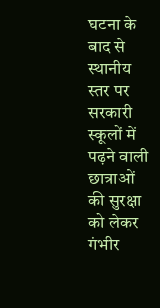घटना के बाद से स्थानीय स्तर पर सरकारी स्कूलों में पढ़ने वाली छात्राओं की सुरक्षा को लेकर गंभीर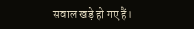सवाल खड़े हो गए हैं।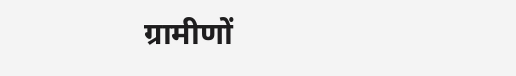ग्रामीणों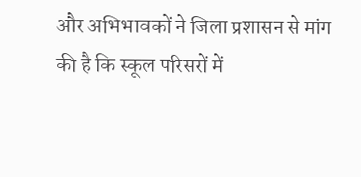और अभिभावकों ने जिला प्रशासन से मांग की है कि स्कूल परिसरों में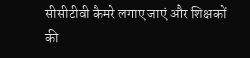सीसीटीवी कैमरे लगाए जाएं और शिक्षकों की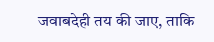जवाबदेही तय की जाए, ताकि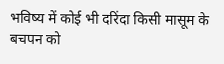भविष्य में कोई भी दरिंदा किसी मासूम के बचपन को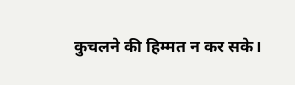कुचलने की हिम्मत न कर सके।